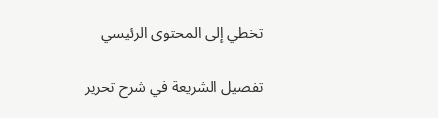تخطي إلى المحتوى الرئيسي

تفصيل الشريعة في شرح تحرير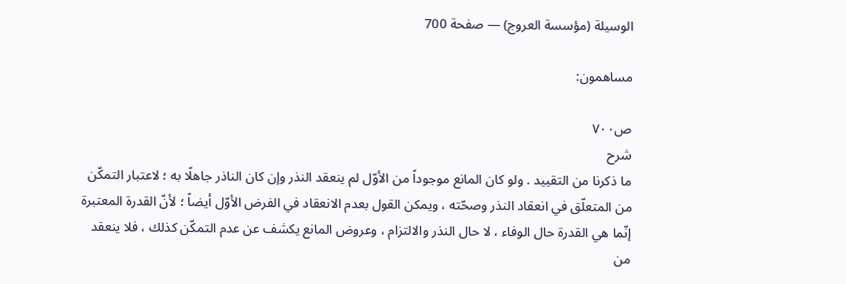الوسيلة (مؤسسة العروج) — صفحة 700

مساهمون:

ص٧٠٠
شرح
ما ذكرنا من التقييد . ولو كان المانع موجوداً من الأوّل لم ينعقد النذر وإن كان الناذر جاهلًا به ؛ لاعتبار التمكّن من المتعلّق في انعقاد النذر وصحّته ، ويمكن القول بعدم الانعقاد في الفرض الأوّل أيضاً ؛ لأنّ القدرة المعتبرة إنّما هي القدرة حال الوفاء ، لا حال النذر والالتزام ، وعروض المانع يكشف عن عدم التمكّن كذلك ، فلا ينعقد من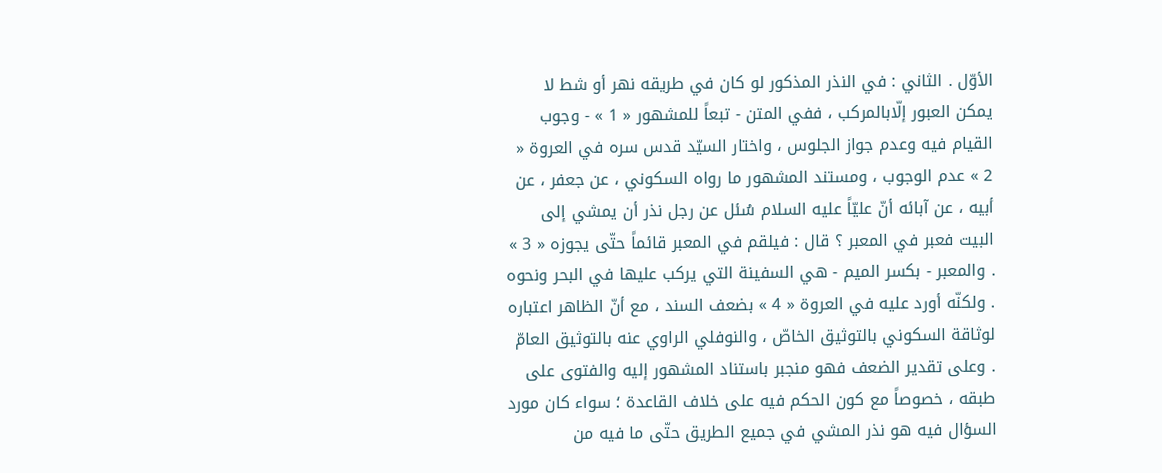الأوّل . الثاني : في النذر المذكور لو كان في طريقه نهر أو شط لا يمكن العبور إلّابالمركب ، ففي المتن - تبعاً للمشهور « 1 » - وجوب القيام فيه وعدم جواز الجلوس ، واختار السيّد قدس سره في العروة « 2 » عدم الوجوب ، ومستند المشهور ما رواه السكوني ، عن جعفر ، عن أبيه ، عن آبائه أنّ عليّاً عليه السلام سُئل عن رجل نذر أن يمشي إلى البيت فعبر في المعبر ؟ قال : فيلقم في المعبر قائماً حتّى يجوزه « 3 » . والمعبر - بكسر الميم - هي السفينة التي يركب عليها في البحر ونحوه . ولكنّه أورد عليه في العروة « 4 » بضعف السند ، مع أنّ الظاهر اعتباره لوثاقة السكوني بالتوثيق الخاصّ ، والنوفلي الراوي عنه بالتوثيق العامّ . وعلى تقدير الضعف فهو منجبر باستناد المشهور إليه والفتوى على طبقه ، خصوصاً مع كون الحكم فيه على خلاف القاعدة ؛ سواء كان مورد السؤال فيه هو نذر المشي في جميع الطريق حتّى ما فيه من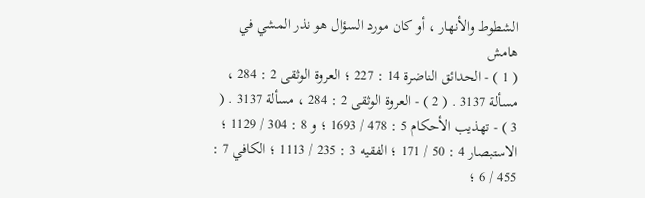الشطوط والأنهار ، أو كان مورد السؤال هو نذر المشي في
هامش
( 1 ) - الحدائق الناضرة 14 : 227 ؛ العروة الوثقى 2 : 284 ، مسألة 3137 . ( 2 ) - العروة الوثقى 2 : 284 ، مسألة 3137 . ( 3 ) - تهذيب الأحكام 5 : 478 / 1693 ؛ و 8 : 304 / 1129 ؛ الاستبصار 4 : 50 / 171 ؛ الفقيه 3 : 235 / 1113 ؛ الكافي 7 : 455 / 6 ؛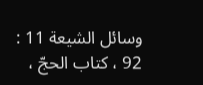وسائل الشيعة 11 : 92 ، كتاب الحجّ ،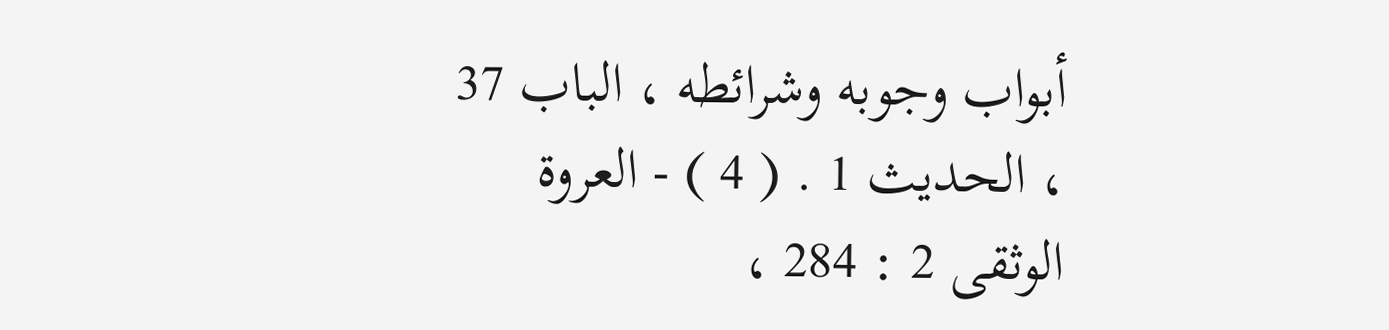أبواب وجوبه وشرائطه ، الباب 37 ، الحديث 1 . ( 4 ) - العروة الوثقى 2 : 284 ،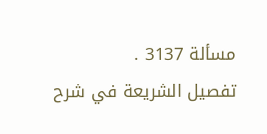مسألة 3137 .
تفصيل الشريعة في شرح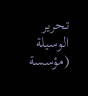تحرير الوسيلة (مؤسسة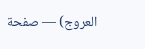العروج) — صفحة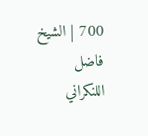700 | الشيخ فاضل اللنكراني